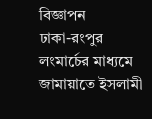বিজ্ঞাপন
ঢাকা-রংপুর লংমার্চের মাধ্যমে জামায়াতে ইসলামী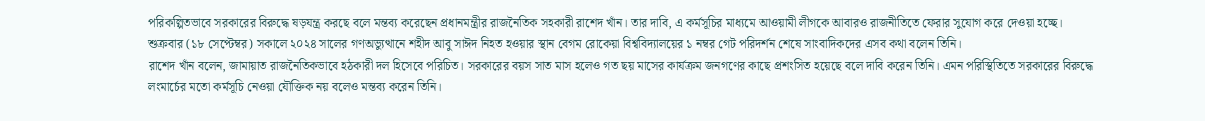পরিকল্পিতভাবে সরকারের বিরুদ্ধে ষড়যন্ত্র করছে বলে মন্তব্য করেছেন প্রধানমন্ত্রীর রাজনৈতিক সহকারী রাশেদ খাঁন। তার দাবি, এ কর্মসূচির মাধ্যমে আওয়ামী লীগকে আবারও রাজনীতিতে ফেরার সুযোগ করে দেওয়া হচ্ছে।
শুক্রবার (১৮ সেপ্টেম্বর) সকালে ২০২৪ সালের গণঅভ্যুত্থানে শহীদ আবু সাঈদ নিহত হওয়ার স্থান বেগম রোকেয়া বিশ্ববিদ্যালয়ের ১ নম্বর গেট পরিদর্শন শেষে সাংবাদিকদের এসব কথা বলেন তিনি।
রাশেদ খাঁন বলেন, জামায়াত রাজনৈতিকভাবে হঠকারী দল হিসেবে পরিচিত। সরকারের বয়স সাত মাস হলেও গত ছয় মাসের কার্যক্রম জনগণের কাছে প্রশংসিত হয়েছে বলে দাবি করেন তিনি। এমন পরিস্থিতিতে সরকারের বিরুদ্ধে লংমার্চের মতো কর্মসূচি নেওয়া যৌক্তিক নয় বলেও মন্তব্য করেন তিনি।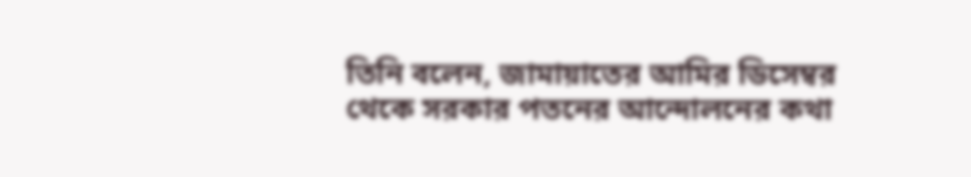তিনি বলেন, জামায়াতের আমির ডিসেম্বর থেকে সরকার পতনের আন্দোলনের কথা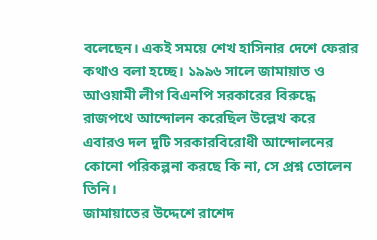বলেছেন। একই সময়ে শেখ হাসিনার দেশে ফেরার কথাও বলা হচ্ছে। ১৯৯৬ সালে জামায়াত ও আওয়ামী লীগ বিএনপি সরকারের বিরুদ্ধে রাজপথে আন্দোলন করেছিল উল্লেখ করে এবারও দল দুটি সরকারবিরোধী আন্দোলনের কোনো পরিকল্পনা করছে কি না, সে প্রশ্ন তোলেন তিনি।
জামায়াতের উদ্দেশে রাশেদ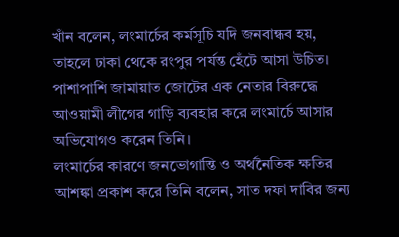খাঁন বলেন, লংমার্চের কর্মসূচি যদি জনবান্ধব হয়, তাহলে ঢাকা থেকে রংপুর পর্যন্ত হেঁটে আসা উচিত। পাশাপাশি জামায়াত জোটের এক নেতার বিরুদ্ধে আওয়ামী লীগের গাড়ি ব্যবহার করে লংমার্চে আসার অভিযোগও করেন তিনি।
লংমার্চের কারণে জনভোগান্তি ও অর্থনৈতিক ক্ষতির আশঙ্কা প্রকাশ করে তিনি বলেন, সাত দফা দাবির জন্য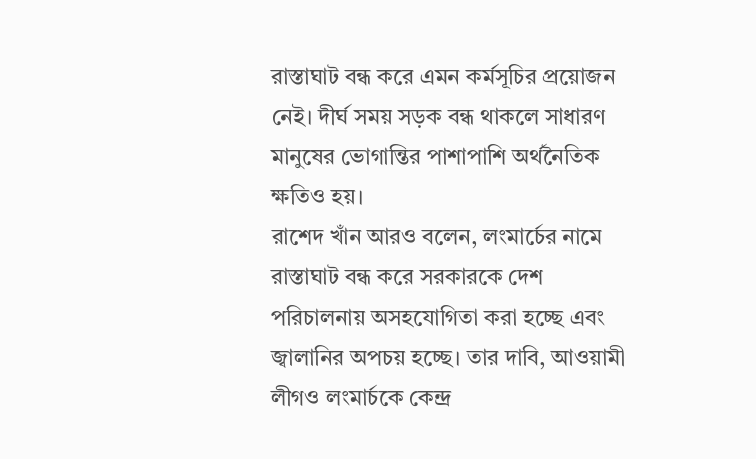রাস্তাঘাট বন্ধ করে এমন কর্মসূচির প্রয়োজন নেই। দীর্ঘ সময় সড়ক বন্ধ থাকলে সাধারণ মানুষের ভোগান্তির পাশাপাশি অর্থনৈতিক ক্ষতিও হয়।
রাশেদ খাঁন আরও বলেন, লংমার্চের নামে রাস্তাঘাট বন্ধ করে সরকারকে দেশ পরিচালনায় অসহযোগিতা করা হচ্ছে এবং জ্বালানির অপচয় হচ্ছে। তার দাবি, আওয়ামী লীগও লংমার্চকে কেন্দ্র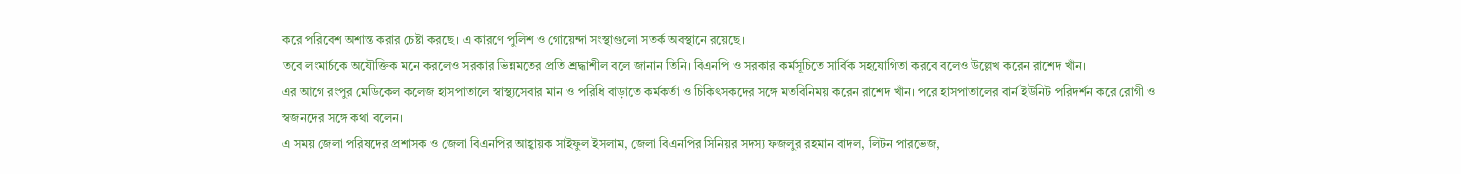করে পরিবেশ অশান্ত করার চেষ্টা করছে। এ কারণে পুলিশ ও গোয়েন্দা সংস্থাগুলো সতর্ক অবস্থানে রয়েছে।
তবে লংমার্চকে অযৌক্তিক মনে করলেও সরকার ভিন্নমতের প্রতি শ্রদ্ধাশীল বলে জানান তিনি। বিএনপি ও সরকার কর্মসূচিতে সার্বিক সহযোগিতা করবে বলেও উল্লেখ করেন রাশেদ খাঁন।
এর আগে রংপুর মেডিকেল কলেজ হাসপাতালে স্বাস্থ্যসেবার মান ও পরিধি বাড়াতে কর্মকর্তা ও চিকিৎসকদের সঙ্গে মতবিনিময় করেন রাশেদ খাঁন। পরে হাসপাতালের বার্ন ইউনিট পরিদর্শন করে রোগী ও স্বজনদের সঙ্গে কথা বলেন।
এ সময় জেলা পরিষদের প্রশাসক ও জেলা বিএনপির আহ্বায়ক সাইফুল ইসলাম, জেলা বিএনপির সিনিয়র সদস্য ফজলুর রহমান বাদল, লিটন পারভেজ,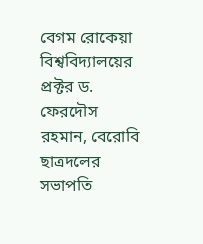বেগম রোকেয়া বিশ্ববিদ্যালয়ের প্রক্টর ড. ফেরদৌস রহমান, বেরোবি ছাত্রদলের সভাপতি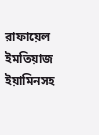রাফায়েল ইমতিয়াজ ইয়ামিনসহ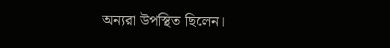অন্যরা উপস্থিত ছিলেন।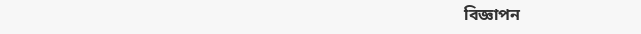বিজ্ঞাপন